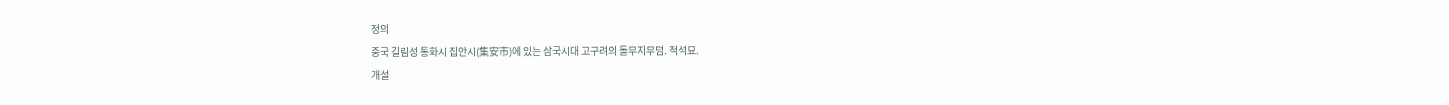정의
중국 길림성 통화시 집안시(集安市)에 있는 삼국시대 고구려의 돌무지무덤. 적석묘.
개설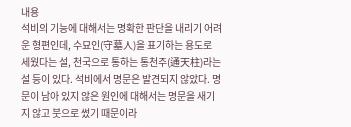내용
석비의 기능에 대해서는 명확한 판단을 내리기 어려운 형편인데, 수묘인(守墓人)을 표기하는 용도로 세웠다는 설, 천국으로 통하는 통천주(通天柱)라는 설 등이 있다. 석비에서 명문은 발견되지 않았다. 명문이 남아 있지 않은 원인에 대해서는 명문을 새기지 않고 붓으로 썼기 때문이라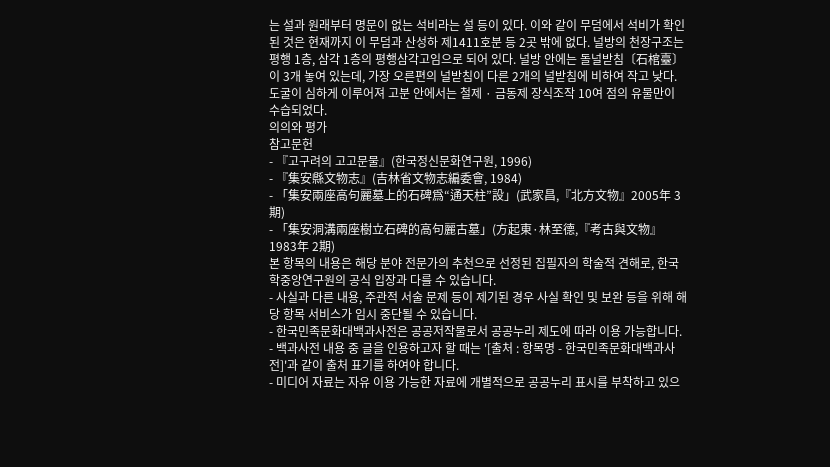는 설과 원래부터 명문이 없는 석비라는 설 등이 있다. 이와 같이 무덤에서 석비가 확인된 것은 현재까지 이 무덤과 산성하 제1411호분 등 2곳 밖에 없다. 널방의 천장구조는 평행 1층, 삼각 1층의 평행삼각고임으로 되어 있다. 널방 안에는 돌널받침〔石棺臺〕이 3개 놓여 있는데, 가장 오른편의 널받침이 다른 2개의 널받침에 비하여 작고 낮다. 도굴이 심하게 이루어져 고분 안에서는 철제 · 금동제 장식조작 10여 점의 유물만이 수습되었다.
의의와 평가
참고문헌
- 『고구려의 고고문물』(한국정신문화연구원, 1996)
- 『集安縣文物志』(吉林省文物志編委會, 1984)
- 「集安兩座高句麗墓上的石碑爲“通天柱”設」(武家昌,『北方文物』2005年 3期)
- 「集安洞溝兩座樹立石碑的高句麗古墓」(方起東·林至德,『考古與文物』1983年 2期)
본 항목의 내용은 해당 분야 전문가의 추천으로 선정된 집필자의 학술적 견해로, 한국학중앙연구원의 공식 입장과 다를 수 있습니다.
- 사실과 다른 내용, 주관적 서술 문제 등이 제기된 경우 사실 확인 및 보완 등을 위해 해당 항목 서비스가 임시 중단될 수 있습니다.
- 한국민족문화대백과사전은 공공저작물로서 공공누리 제도에 따라 이용 가능합니다.
- 백과사전 내용 중 글을 인용하고자 할 때는 '[출처 : 항목명 - 한국민족문화대백과사전]'과 같이 출처 표기를 하여야 합니다.
- 미디어 자료는 자유 이용 가능한 자료에 개별적으로 공공누리 표시를 부착하고 있으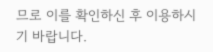므로 이를 확인하신 후 이용하시기 바랍니다.